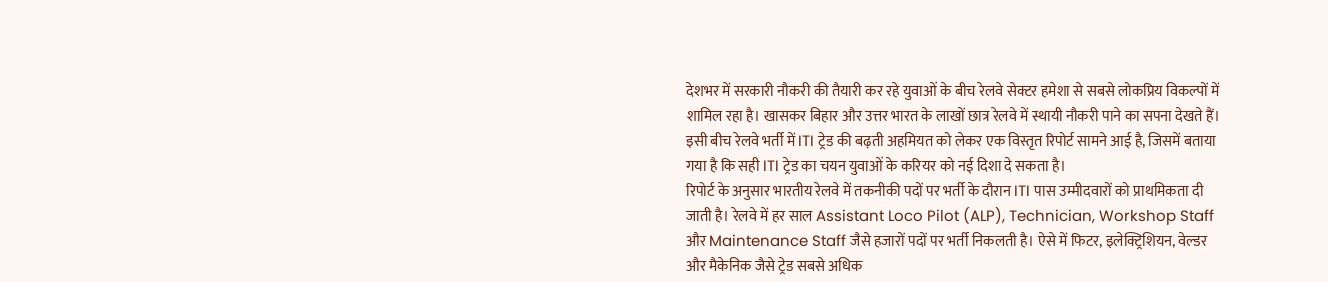देशभर में सरकारी नौकरी की तैयारी कर रहे युवाओं के बीच रेलवे सेक्टर हमेशा से सबसे लोकप्रिय विकल्पों में शामिल रहा है। खासकर बिहार और उत्तर भारत के लाखों छात्र रेलवे में स्थायी नौकरी पाने का सपना देखते हैं। इसी बीच रेलवे भर्ती में ITI ट्रेड की बढ़ती अहमियत को लेकर एक विस्तृत रिपोर्ट सामने आई है, जिसमें बताया गया है कि सही ITI ट्रेड का चयन युवाओं के करियर को नई दिशा दे सकता है।
रिपोर्ट के अनुसार भारतीय रेलवे में तकनीकी पदों पर भर्ती के दौरान ITI पास उम्मीदवारों को प्राथमिकता दी जाती है। रेलवे में हर साल Assistant Loco Pilot (ALP), Technician, Workshop Staff और Maintenance Staff जैसे हजारों पदों पर भर्ती निकलती है। ऐसे में फिटर, इलेक्ट्रिशियन, वेल्डर और मैकेनिक जैसे ट्रेड सबसे अधिक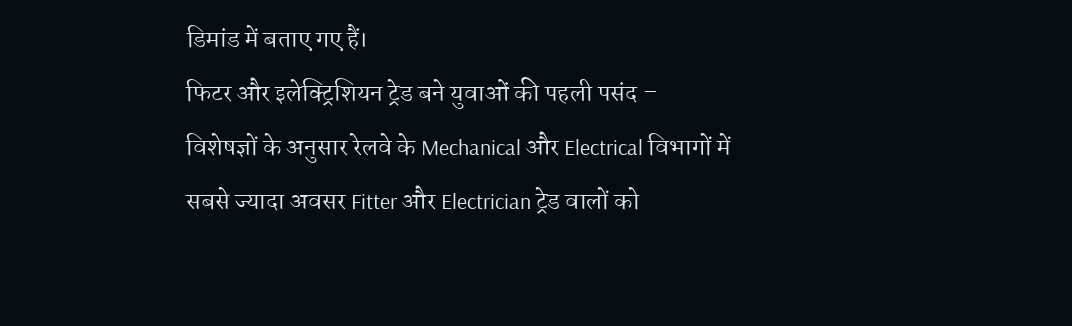डिमांड में बताए गए हैं।
फिटर और इलेक्ट्रिशियन ट्रेड बने युवाओं की पहली पसंद –
विशेषज्ञों के अनुसार रेलवे के Mechanical और Electrical विभागों में सबसे ज्यादा अवसर Fitter और Electrician ट्रेड वालों को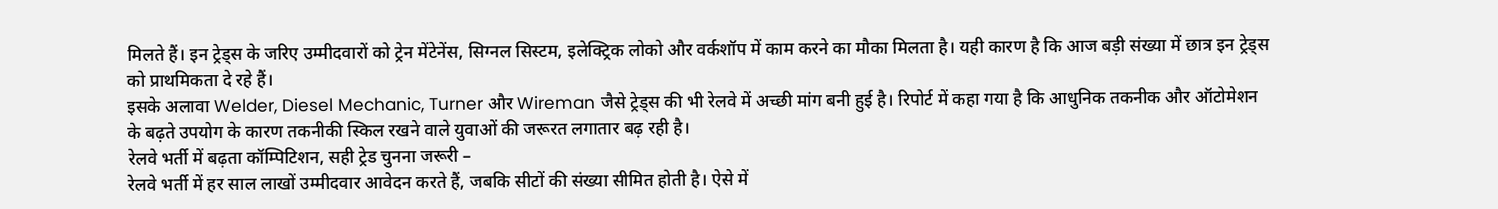मिलते हैं। इन ट्रेड्स के जरिए उम्मीदवारों को ट्रेन मेंटेनेंस, सिग्नल सिस्टम, इलेक्ट्रिक लोको और वर्कशॉप में काम करने का मौका मिलता है। यही कारण है कि आज बड़ी संख्या में छात्र इन ट्रेड्स को प्राथमिकता दे रहे हैं।
इसके अलावा Welder, Diesel Mechanic, Turner और Wireman जैसे ट्रेड्स की भी रेलवे में अच्छी मांग बनी हुई है। रिपोर्ट में कहा गया है कि आधुनिक तकनीक और ऑटोमेशन के बढ़ते उपयोग के कारण तकनीकी स्किल रखने वाले युवाओं की जरूरत लगातार बढ़ रही है।
रेलवे भर्ती में बढ़ता कॉम्पिटिशन, सही ट्रेड चुनना जरूरी –
रेलवे भर्ती में हर साल लाखों उम्मीदवार आवेदन करते हैं, जबकि सीटों की संख्या सीमित होती है। ऐसे में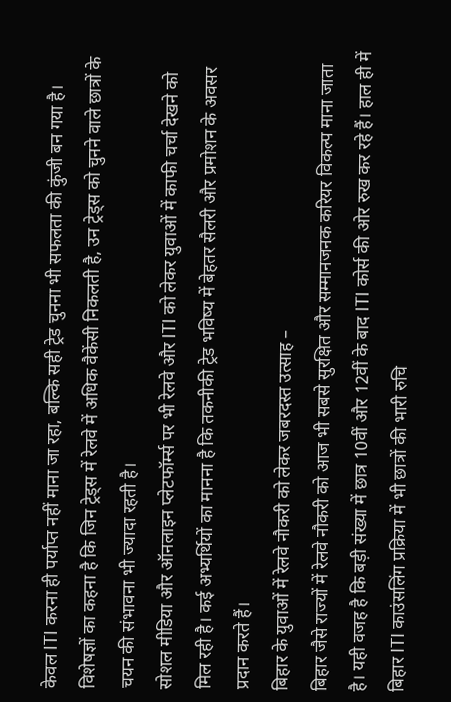केवल ITI करना ही पर्याप्त नहीं माना जा रहा, बल्कि सही ट्रेड चुनना भी सफलता की कुंजी बन गया है। विशेषज्ञों का कहना है कि जिन ट्रेड्स में रेलवे में अधिक वैकेंसी निकलती है, उन ट्रेड्स को चुनने वाले छात्रों के चयन की संभावना भी ज्यादा रहती है।
सोशल मीडिया और ऑनलाइन प्लेटफॉर्म्स पर भी रेलवे और ITI को लेकर युवाओं में काफी चर्चा देखने को मिल रही है। कई अभ्यर्थियों का मानना है कि तकनीकी ट्रेड भविष्य में बेहतर सैलरी और प्रमोशन के अवसर प्रदान करते हैं।
बिहार के युवाओं में रेलवे नौकरी को लेकर जबरदस्त उत्साह –
बिहार जैसे राज्यों में रेलवे नौकरी को आज भी सबसे सुरक्षित और सम्मानजनक करियर विकल्प माना जाता है। यही वजह है कि बड़ी संख्या में छात्र 10वीं और 12वीं के बाद ITI कोर्स की ओर रुख कर रहे हैं। हाल ही में बिहार ITI काउंसलिंग प्रक्रिया में भी छात्रों की भारी रुचि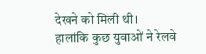देखने को मिली थी।
हालांकि कुछ युवाओं ने रेलवे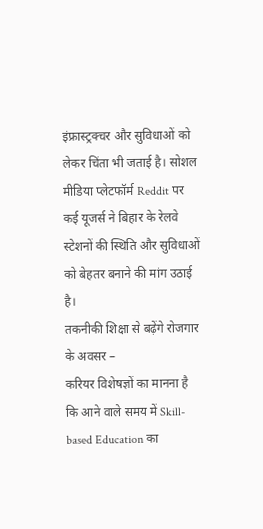इंफ्रास्ट्रक्चर और सुविधाओं को लेकर चिंता भी जताई है। सोशल मीडिया प्लेटफॉर्म Reddit पर कई यूजर्स ने बिहार के रेलवे स्टेशनों की स्थिति और सुविधाओं को बेहतर बनाने की मांग उठाई है।
तकनीकी शिक्षा से बढ़ेंगे रोजगार के अवसर –
करियर विशेषज्ञों का मानना है कि आने वाले समय में Skill-based Education का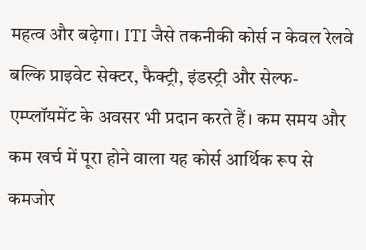महत्व और बढ़ेगा। ITI जैसे तकनीकी कोर्स न केवल रेलवे बल्कि प्राइवेट सेक्टर, फैक्ट्री, इंडस्ट्री और सेल्फ-एम्प्लॉयमेंट के अवसर भी प्रदान करते हैं। कम समय और कम खर्च में पूरा होने वाला यह कोर्स आर्थिक रूप से कमजोर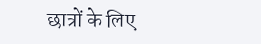छात्रों के लिए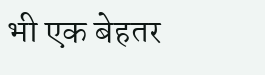भी एक बेहतर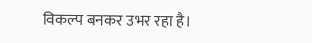विकल्प बनकर उभर रहा है।